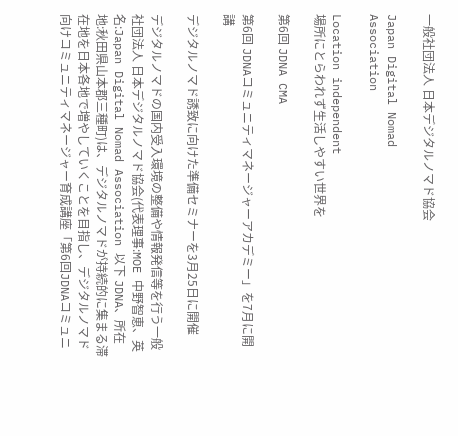一般社団法人 日本デジタルノマド協会

Japan Digital Nomad
Association

Location independent
場所にとらわれず生活しやすい世界を

第6回 JDNA CMA

第6回 JDNAコミュニティマネージャーアカデミー」を7月に開講

デジタルノマド誘致に向けた準備セミナーを3月25日に開催

デジタルノマドの国内受入環境の整備や情報発信等を行う一般社団法人 日本デジタルノマド協会(代表理事:MOE 中野智恵、英名:Japan Digital Nomad Association 以下 JDNA、所在地:秋田県山本郡三種町)は、デジタルノマドが持続的に集まる滞在地を日本各地で増やしていくことを目指し、デジタルノマド向けコミュニティマネージャー育成講座「第6回JDNAコミュニ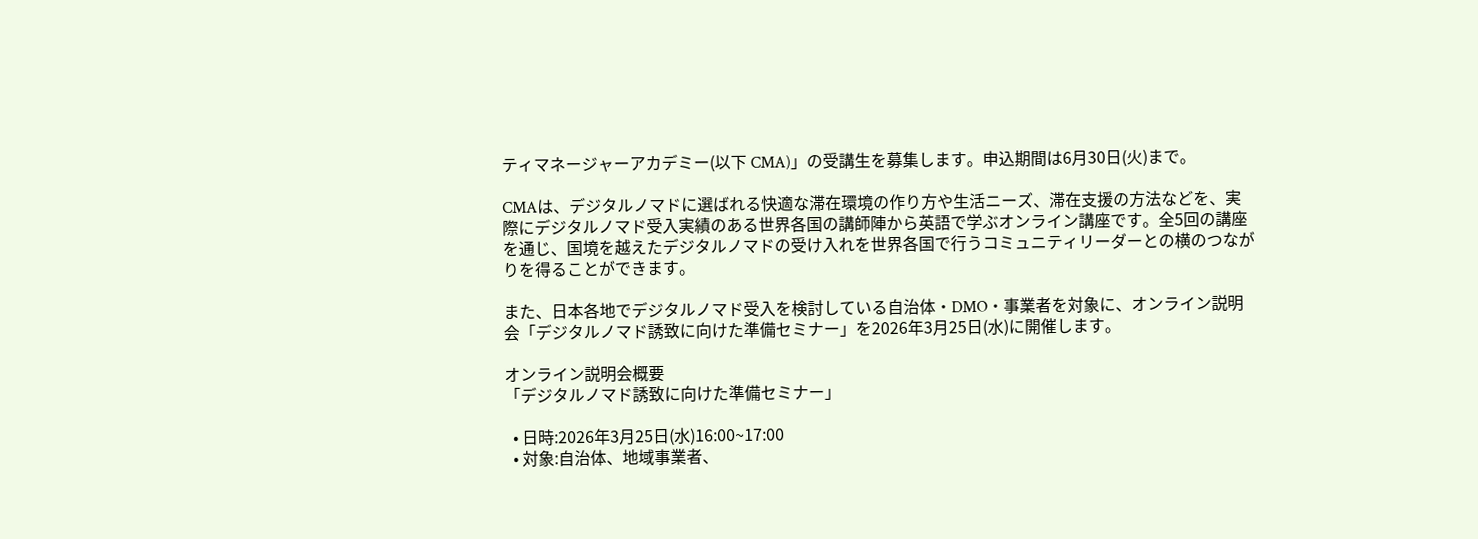ティマネージャーアカデミー(以下 CMA)」の受講生を募集します。申込期間は6月30日(火)まで。

CMAは、デジタルノマドに選ばれる快適な滞在環境の作り方や生活ニーズ、滞在支援の方法などを、実際にデジタルノマド受入実績のある世界各国の講師陣から英語で学ぶオンライン講座です。全5回の講座を通じ、国境を越えたデジタルノマドの受け入れを世界各国で行うコミュニティリーダーとの横のつながりを得ることができます。

また、日本各地でデジタルノマド受入を検討している自治体・DMO・事業者を対象に、オンライン説明会「デジタルノマド誘致に向けた準備セミナー」を2026年3月25日(水)に開催します。

オンライン説明会概要
「デジタルノマド誘致に向けた準備セミナー」

  • 日時:2026年3月25日(水)16:00~17:00
  • 対象:自治体、地域事業者、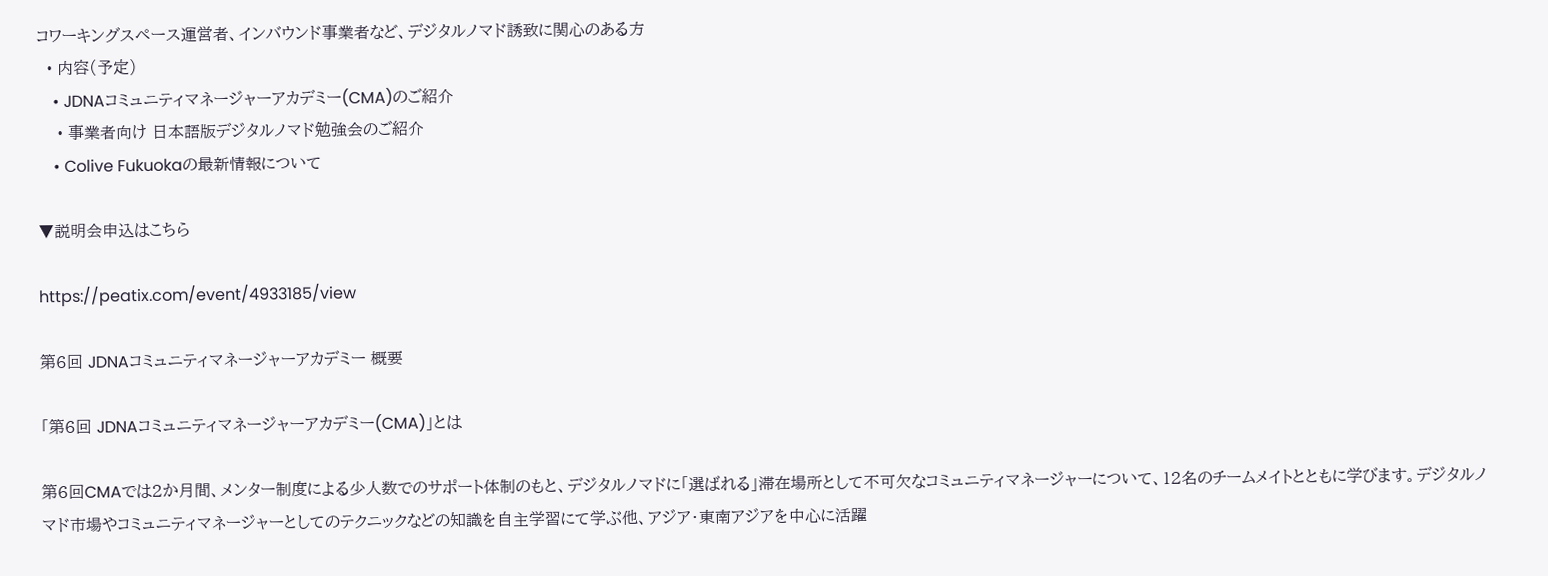コワーキングスペース運営者、インバウンド事業者など、デジタルノマド誘致に関心のある方
  • 内容(予定)
    • JDNAコミュニティマネージャーアカデミー(CMA)のご紹介
    • 事業者向け 日本語版デジタルノマド勉強会のご紹介
    • Colive Fukuokaの最新情報について

▼説明会申込はこちら

https://peatix.com/event/4933185/view

第6回 JDNAコミュニティマネージャーアカデミー 概要

「第6回 JDNAコミュニティマネージャーアカデミー(CMA)」とは

第6回CMAでは2か月間、メンター制度による少人数でのサポート体制のもと、デジタルノマドに「選ばれる」滞在場所として不可欠なコミュニティマネージャーについて、12名のチームメイトとともに学びます。デジタルノマド市場やコミュニティマネージャーとしてのテクニックなどの知識を自主学習にて学ぶ他、アジア・東南アジアを中心に活躍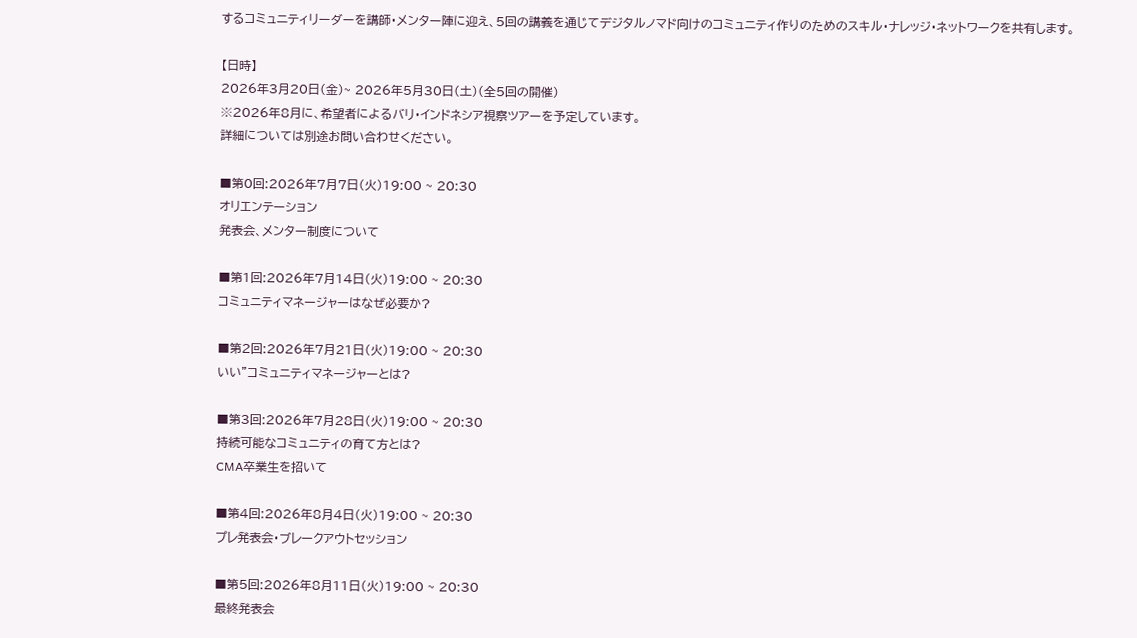するコミュニティリーダーを講師・メンター陣に迎え、5回の講義を通じてデジタルノマド向けのコミュニティ作りのためのスキル・ナレッジ・ネットワークを共有します。

【日時】
2026年3月20日(金)~ 2026年5月30日(土)(全5回の開催)
※2026年8月に、希望者によるバリ・インドネシア視察ツアーを予定しています。
詳細については別途お問い合わせください。

■第0回:2026年7月7日(火)19:00 ~ 20:30
オリエンテーション
発表会、メンター制度について

■第1回:2026年7月14日(火)19:00 ~ 20:30
コミュニティマネージャーはなぜ必要か?

■第2回:2026年7月21日(火)19:00 ~ 20:30
いい”コミュニティマネージャーとは?

■第3回:2026年7月28日(火)19:00 ~ 20:30
持続可能なコミュニティの育て方とは?
CMA卒業生を招いて

■第4回:2026年8月4日(火)19:00 ~ 20:30
プレ発表会・ブレークアウトセッション

■第5回:2026年8月11日(火)19:00 ~ 20:30
最終発表会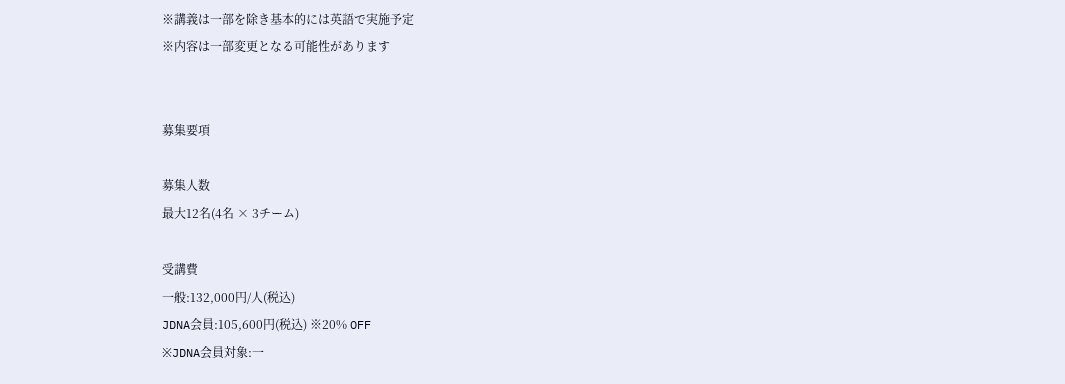※講義は一部を除き基本的には英語で実施予定
※内容は一部変更となる可能性があります


募集要項

募集人数
最大12名(4名 × 3チーム)

受講費
一般:132,000円/人(税込)
JDNA会員:105,600円(税込) ※20% OFF
※JDNA会員対象:一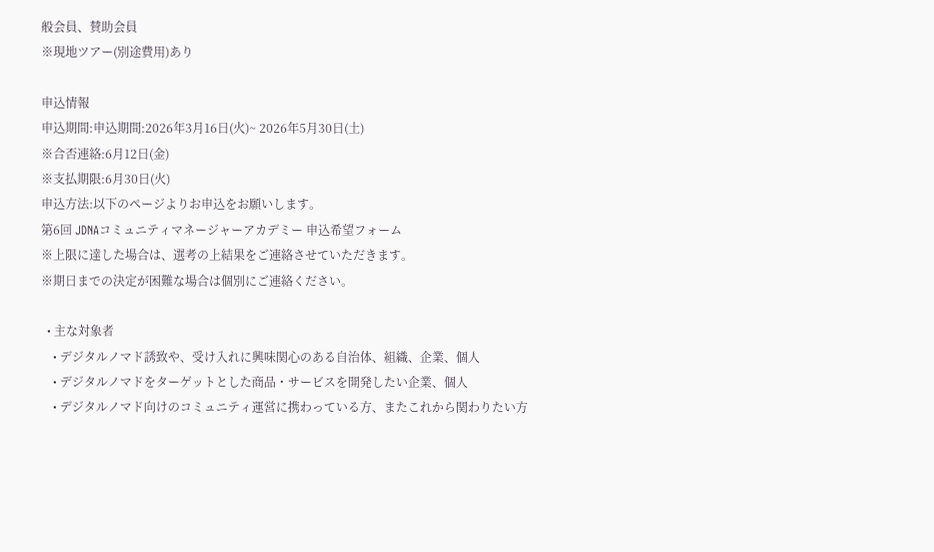般会員、賛助会員
※現地ツアー(別途費用)あり

申込情報
申込期間:申込期間:2026年3月16日(火)~ 2026年5月30日(土)
※合否連絡:6月12日(金)
※支払期限:6月30日(火)
申込方法:以下のページよりお申込をお願いします。
第6回 JDNAコミュニティマネージャーアカデミー 申込希望フォーム
※上限に達した場合は、選考の上結果をご連絡させていただきます。
※期日までの決定が困難な場合は個別にご連絡ください。

  • 主な対象者
    • デジタルノマド誘致や、受け入れに興味関心のある自治体、組織、企業、個人
    • デジタルノマドをターゲットとした商品・サービスを開発したい企業、個人
    • デジタルノマド向けのコミュニティ運営に携わっている方、またこれから関わりたい方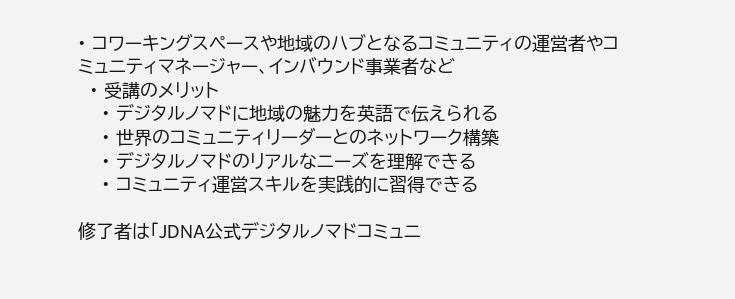• コワーキングスペースや地域のハブとなるコミュニティの運営者やコミュニティマネージャー、インバウンド事業者など
  • 受講のメリット
    • デジタルノマドに地域の魅力を英語で伝えられる
    • 世界のコミュニティリーダーとのネットワーク構築
    • デジタルノマドのリアルなニーズを理解できる
    • コミュニティ運営スキルを実践的に習得できる

修了者は「JDNA公式デジタルノマドコミュニ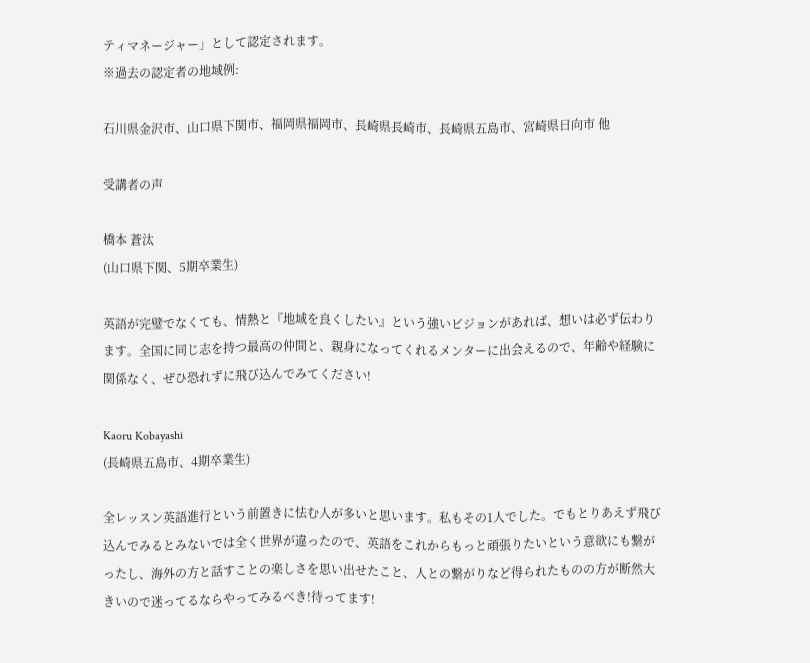ティマネージャー」として認定されます。
※過去の認定者の地域例:

石川県金沢市、山口県下関市、福岡県福岡市、長崎県長崎市、長崎県五島市、宮崎県日向市 他

受講者の声

橋本 蒼汰
(山口県下関、5期卒業生)

英語が完璧でなくても、情熱と『地域を良くしたい』という強いビジョンがあれば、想いは必ず伝わります。全国に同じ志を持つ最高の仲間と、親身になってくれるメンターに出会えるので、年齢や経験に関係なく、ぜひ恐れずに飛び込んでみてください!

Kaoru Kobayashi
(長崎県五島市、4期卒業生)

全レッスン英語進行という前置きに怯む人が多いと思います。私もその1人でした。でもとりあえず飛び込んでみるとみないでは全く世界が違ったので、英語をこれからもっと頑張りたいという意欲にも繋がったし、海外の方と話すことの楽しさを思い出せたこと、人との繋がりなど得られたものの方が断然大きいので迷ってるならやってみるべき!待ってます!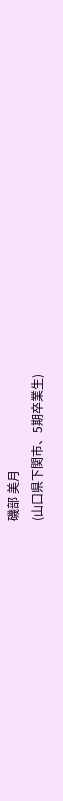磯部 美月
(山口県下関市、5期卒業生)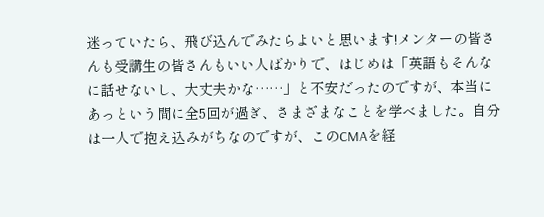迷っていたら、飛び込んでみたらよいと思います!メンターの皆さんも受講生の皆さんもいい人ばかりで、はじめは「英語もそんなに話せないし、大丈夫かな……」と不安だったのですが、本当にあっという間に全5回が過ぎ、さまざまなことを学べました。自分は一人で抱え込みがちなのですが、このCMAを経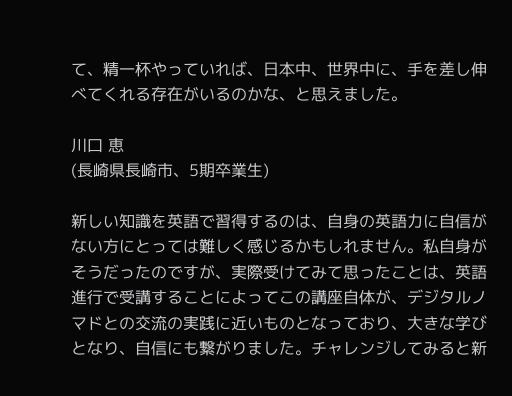て、精一杯やっていれば、日本中、世界中に、手を差し伸べてくれる存在がいるのかな、と思えました。

川口 恵
(長崎県長崎市、5期卒業生)

新しい知識を英語で習得するのは、自身の英語力に自信がない方にとっては難しく感じるかもしれません。私自身がそうだったのですが、実際受けてみて思ったことは、英語進行で受講することによってこの講座自体が、デジタルノマドとの交流の実践に近いものとなっており、大きな学びとなり、自信にも繋がりました。チャレンジしてみると新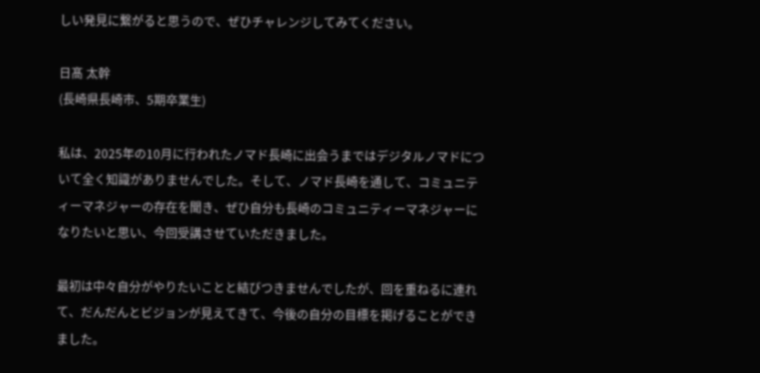しい発見に繋がると思うので、ぜひチャレンジしてみてください。

日髙 太幹
(長崎県長崎市、5期卒業生)

私は、2025年の10月に行われたノマド長崎に出会うまではデジタルノマドについて全く知識がありませんでした。そして、ノマド長崎を通して、コミュニティーマネジャーの存在を聞き、ぜひ自分も長崎のコミュニティーマネジャーになりたいと思い、今回受講させていただきました。

最初は中々自分がやりたいことと結びつきませんでしたが、回を重ねるに連れて、だんだんとビジョンが見えてきて、今後の自分の目標を掲げることができました。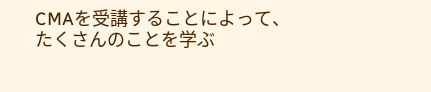CMAを受講することによって、たくさんのことを学ぶ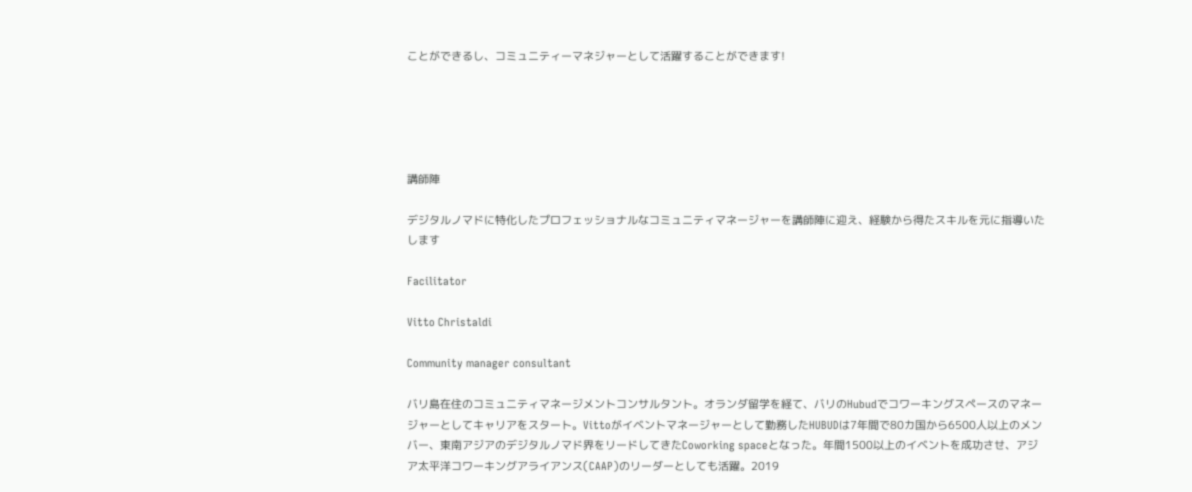ことができるし、コミュニティーマネジャーとして活躍することができます!





講師陣

デジタルノマドに特化したプロフェッショナルなコミュニティマネージャーを講師陣に迎え、経験から得たスキルを元に指導いたします

Facilitator

Vitto Christaldi

Community manager consultant

バリ島在住のコミュニティマネージメントコンサルタント。オランダ留学を経て、バリのHubudでコワーキングスペースのマネージャーとしてキャリアをスタート。Vittoがイベントマネージャーとして勤務したHUBUDは7年間で80カ国から6500人以上のメンバー、東南アジアのデジタルノマド界をリードしてきたCoworking spaceとなった。年間1500以上のイベントを成功させ、アジア太平洋コワーキングアライアンス(CAAP)のリーダーとしても活躍。2019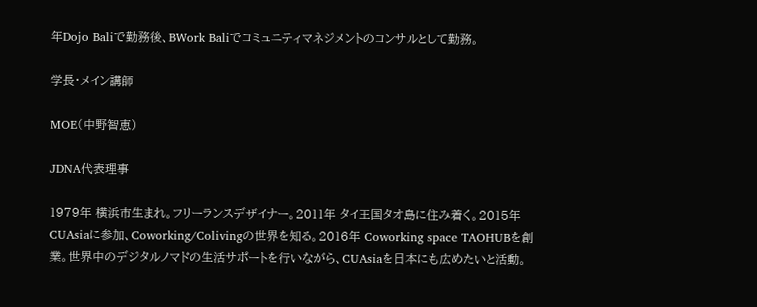年Dojo Baliで勤務後、BWork Baliでコミュニティマネジメントのコンサルとして勤務。

学長・メイン講師

MOE(中野智恵)

JDNA代表理事

1979年 横浜市生まれ。フリーランスデザイナー。2011年 タイ王国タオ島に住み着く。2015年 CUAsiaに参加、Coworking/Colivingの世界を知る。2016年 Coworking space TAOHUBを創業。世界中のデジタルノマドの生活サポートを行いながら、CUAsiaを日本にも広めたいと活動。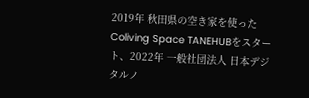2019年 秋田県の空き家を使ったColiving Space TANEHUBをスタート、2022年 一般社団法人 日本デジタルノ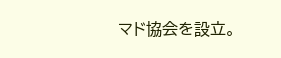マド協会を設立。